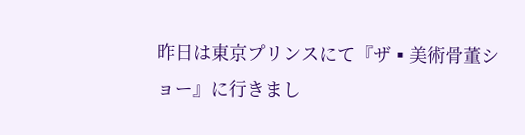昨日は東京プリンスにて『ザ▪美術骨董ショー』に行きまし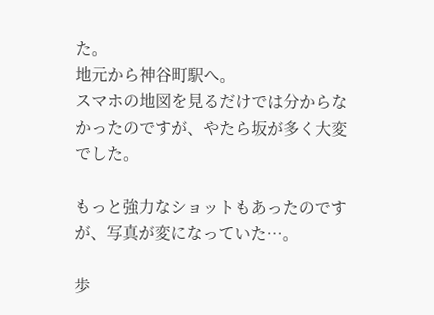た。
地元から神谷町駅へ。
スマホの地図を見るだけでは分からなかったのですが、やたら坂が多く大変でした。

もっと強力なショットもあったのですが、写真が変になっていた…。

歩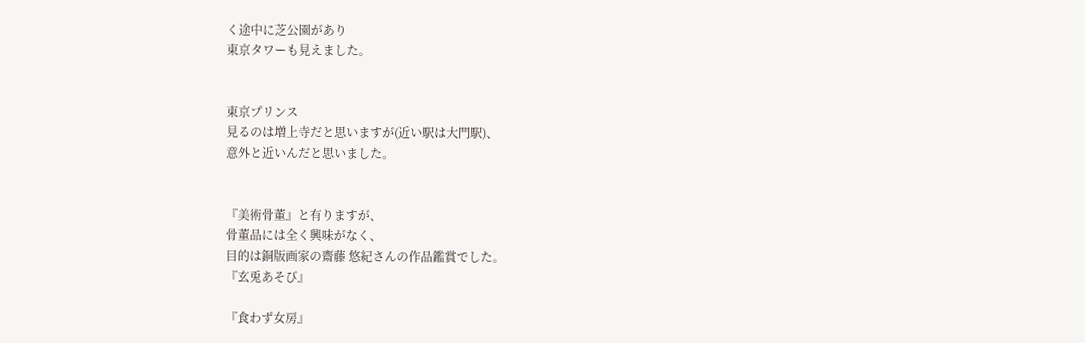く途中に芝公園があり
東京タワーも見えました。


東京プリンス
見るのは増上寺だと思いますが(近い駅は大門駅)、
意外と近いんだと思いました。


『美術骨董』と有りますが、
骨董品には全く興味がなく、
目的は銅版画家の齋藤 悠紀さんの作品鑑賞でした。
『玄兎あそび』

『食わず女房』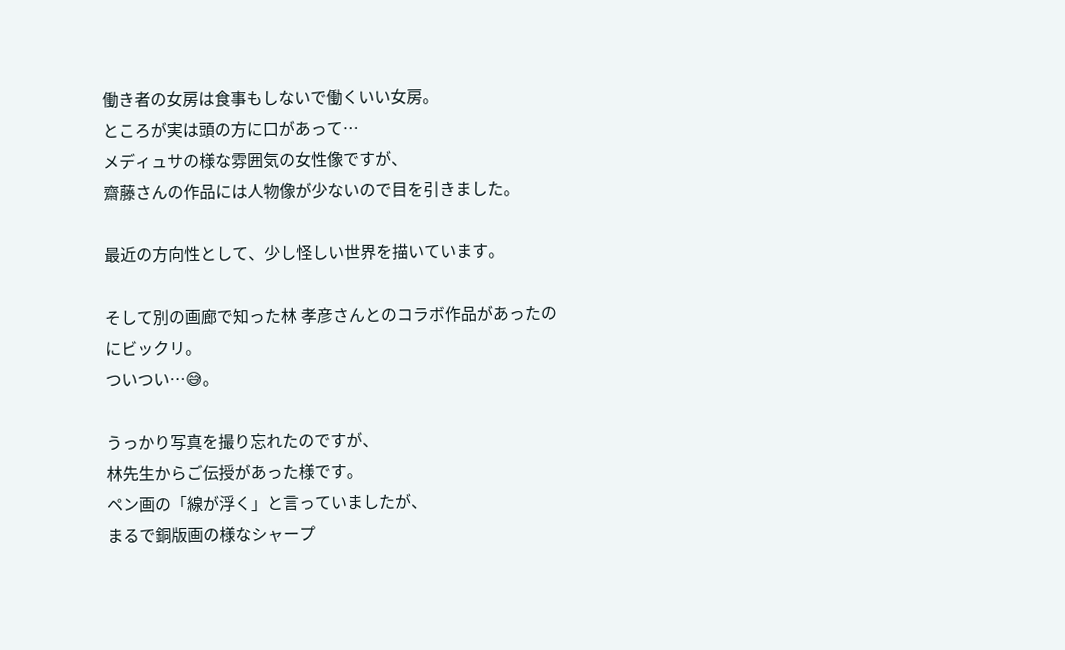働き者の女房は食事もしないで働くいい女房。
ところが実は頭の方に口があって…
メディュサの様な雰囲気の女性像ですが、
齋藤さんの作品には人物像が少ないので目を引きました。

最近の方向性として、少し怪しい世界を描いています。

そして別の画廊で知った林 孝彦さんとのコラボ作品があったのにビックリ。
ついつい…😅。

うっかり写真を撮り忘れたのですが、
林先生からご伝授があった様です。
ペン画の「線が浮く」と言っていましたが、
まるで銅版画の様なシャープ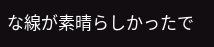な線が素晴らしかったで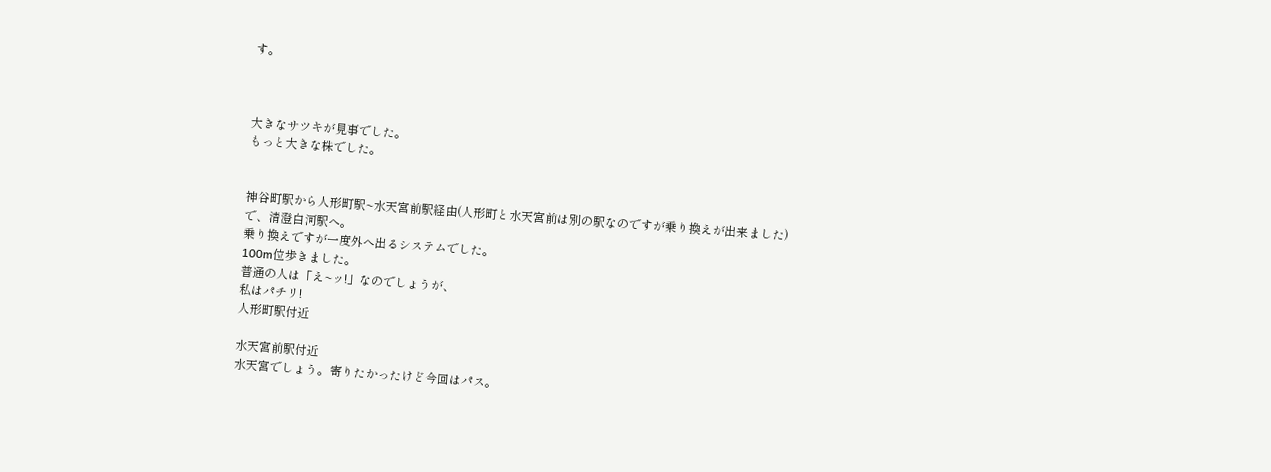す。



大きなサツキが見事でした。
もっと大きな株でした。


神谷町駅から人形町駅~水天宮前駅経由(人形町と水天宮前は別の駅なのですが乗り換えが出来ました)で、清澄白河駅へ。
乗り換えですが一度外へ出るシステムでした。
100m位歩きました。
普通の人は「え~ッ!」なのでしょうが、
私はパチリ!
人形町駅付近

水天宮前駅付近
水天宮でしょう。寄りたかったけど今回はパス。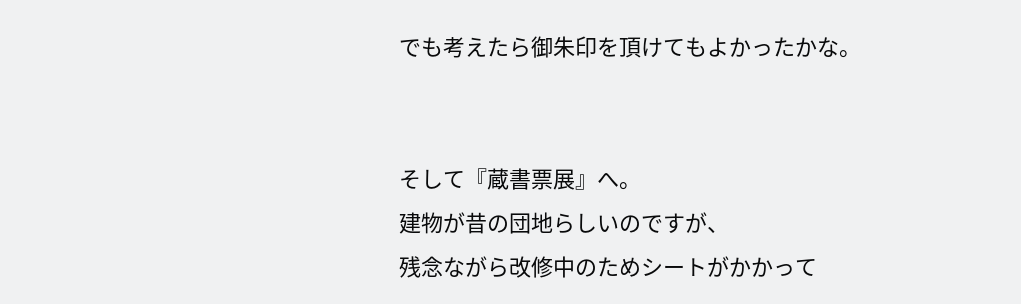でも考えたら御朱印を頂けてもよかったかな。


そして『蔵書票展』へ。
建物が昔の団地らしいのですが、
残念ながら改修中のためシートがかかって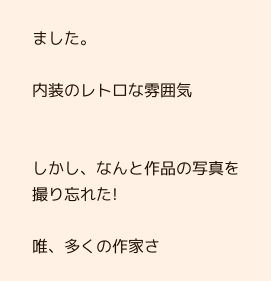ました。

内装のレトロな雰囲気


しかし、なんと作品の写真を撮り忘れた!

唯、多くの作家さ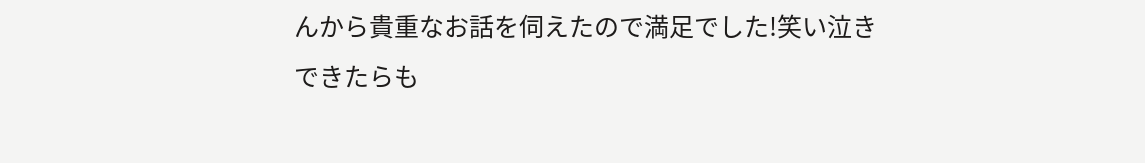んから貴重なお話を伺えたので満足でした!笑い泣き
できたらも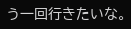う一回行きたいな。